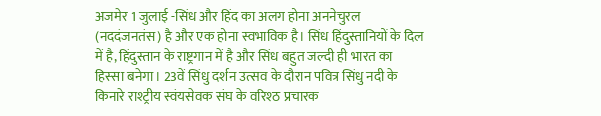अजमेर 1 जुलाई -सिंध और हिंद का अलग होना अननेचुरल (नददंजनतंस) है और एक होना स्वभाविक है। सिंध हिंदुस्तानियों के दिल में है, हिंदुस्तान के राष्ट्रगान में है और सिंध बहुत जल्दी ही भारत का हिस्सा बनेगा। 23वें सिंधु दर्शन उत्सव के दौरान पवित्र सिंधु नदी के किनारे राश्ट्रीय स्वंयसेवक संघ के वरिश्ठ प्रचारक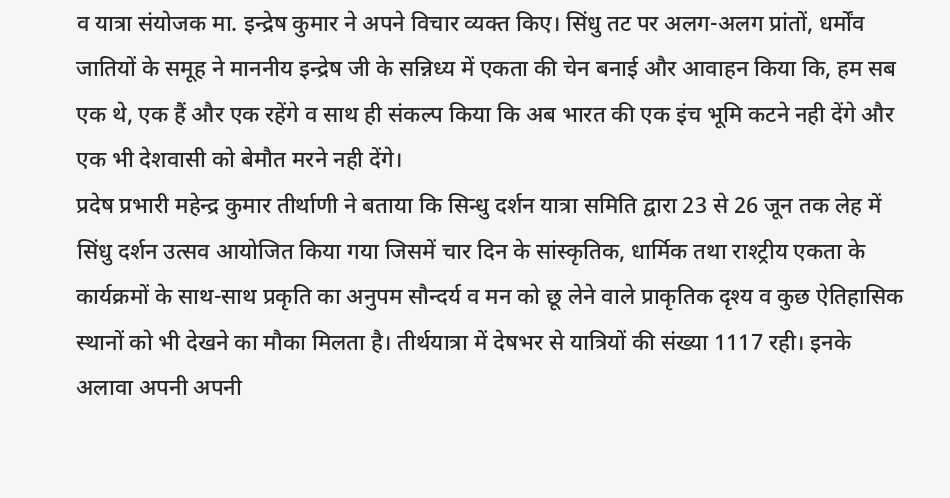व यात्रा संयोजक मा. इन्द्रेष कुमार ने अपने विचार व्यक्त किए। सिंधु तट पर अलग-अलग प्रांतों, धर्मोंव जातियों के समूह ने माननीय इन्द्रेष जी के सन्निध्य में एकता की चेन बनाई और आवाहन किया कि, हम सब एक थे, एक हैं और एक रहेंगे व साथ ही संकल्प किया कि अब भारत की एक इंच भूमि कटने नही देंगे और एक भी देशवासी को बेमौत मरने नही देंगे।
प्रदेष प्रभारी महेन्द्र कुमार तीर्थाणी ने बताया कि सिन्धु दर्शन यात्रा समिति द्वारा 23 से 26 जून तक लेह में सिंधु दर्शन उत्सव आयोजित किया गया जिसमें चार दिन के सांस्कृतिक, धार्मिक तथा राश्ट्रीय एकता के कार्यक्रमों के साथ-साथ प्रकृति का अनुपम सौन्दर्य व मन को छू लेने वाले प्राकृतिक दृश्य व कुछ ऐतिहासिक स्थानों को भी देखने का मौका मिलता है। तीर्थयात्रा में देषभर से यात्रियों की संख्या 1117 रही। इनके अलावा अपनी अपनी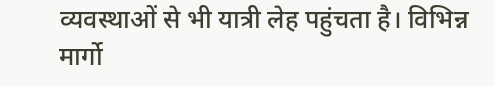व्यवस्थाओं से भी यात्री लेह पहुंचता है। विभिन्न मार्गो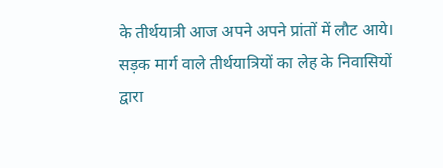के तीर्थयात्री आज अपने अपने प्रांतों में लौट आये।
सड़क मार्ग वाले तीर्थयात्रियों का लेह के निवासियों द्वारा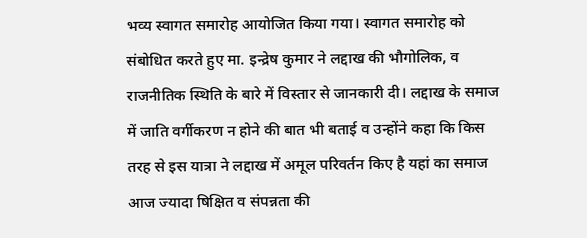भव्य स्वागत समारोह आयोजित किया गया। स्वागत समारोह को संबोधित करते हुए मा. इन्द्रेष कुमार ने लद्दाख की भौगोलिक, व राजनीतिक स्थिति के बारे में विस्तार से जानकारी दी। लद्दाख के समाज में जाति वर्गीकरण न होने की बात भी बताई व उन्होंने कहा कि किस तरह से इस यात्रा ने लद्दाख में अमूल परिवर्तन किए है यहां का समाज आज ज्यादा षिक्षित व संपन्नता की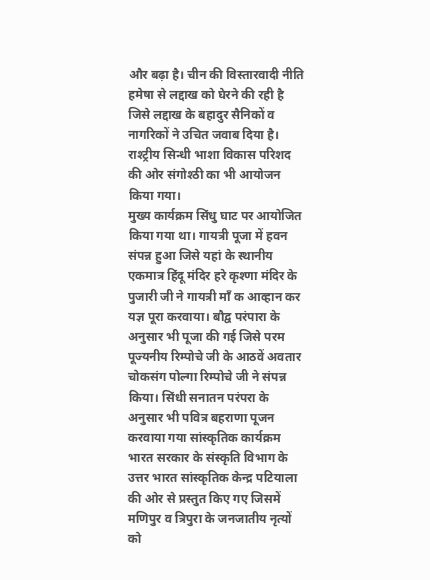और बढ़ा है। चीन की विस्तारवादी नीति हमेषा से लद्दाख को घेरने की रही है जिसे लद्दाख के बहादुर सैनिकों व नागरिकों ने उचित जवाब दिया है। राश्ट्रीय सिन्धी भाशा विकास परिशद की ओर संगोश्ठी का भी आयोजन किया गया।
मुख्य कार्यक्रम सिंधु घाट पर आयोजित किया गया था। गायत्री पूजा में हवन संपन्न हुआ जिसे यहां के स्थानीय एकमात्र हिंदू मंदिर हरे कृश्णा मंदिर के पुजारी जी ने गायत्री माँ क आव्हान कर यज्ञ पूरा करवाया। बौद्व परंपारा के अनुसार भी पूजा की गई जिसे परम पूज्यनीय रिम्पोचे जी के आठवें अवतार चोकसंग पोल्गा रिम्पोचे जी ने संपन्न किया। सिंधी सनातन परंपरा के अनुसार भी पवित्र बहराणा पूजन करवाया गया सांस्कृतिक कार्यक्रम भारत सरकार के संस्कृति विभाग के उत्तर भारत सांस्कृतिक केन्द्र पटियाला की ओर से प्रस्तुत किए गए जिसमें मणिपुर व त्रिपुरा के जनजातीय नृत्यों को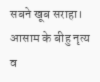सबने खूब सराहा। आसाम के बीहु नृत्य व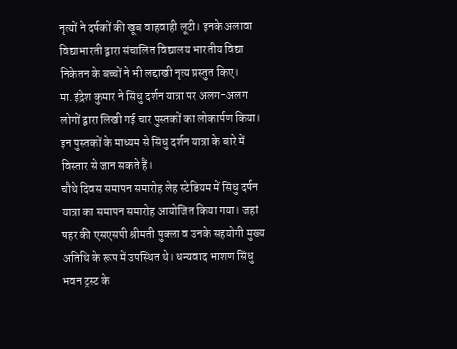नृत्यों ने दर्षकों की खूब वाहवाही लूटी। इनके अलावा विद्याभारती द्वारा संचालित विद्यालय भारतीय विद्या निकेतन के बच्चों ने भी लद्दाखी नृत्य प्रस्तुत किए। मा.इंद्रेश कुमार ने सिंधु दर्शन यात्रा पर अलग-अलग लोगों द्वारा लिखी गई चार पुस्तकों का लोकार्पण किया। इन पुस्तकों के माध्यम से सिंधु दर्शन यात्रा के बारे में विस्तार से जान सकते हैं।
चौथे दिवस समापन समारोह लेह स्टेडियम में सिंधु दर्षन यात्रा का समापन समारोह आयोजित किया गया। जहां षहर की एसएसपी श्रीमती षुक्ला व उनके सहयोगी मुख्य अतिथि के रूप में उपस्थित थे। धन्यवाद भाशण सिंधु भवन ट्रस्ट के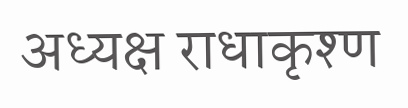अध्यक्ष राधाकृश्ण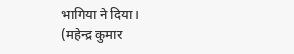भागिया ने दिया।
(महेन्द्र कुमार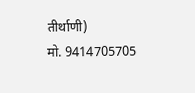तीर्थाणी)
मो. 9414705705